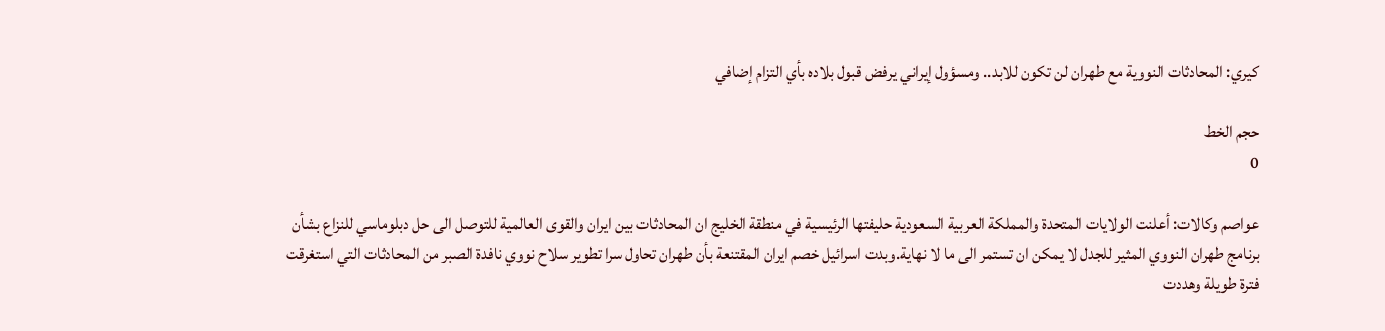كيري: المحادثات النووية مع طهران لن تكون للابد.. ومسؤول إيراني يرفض قبول بلاده بأي التزام إضافي

حجم الخط
0

عواصم وكالات: أعلنت الولايات المتحدة والمملكة العربية السعودية حليفتها الرئيسية في منطقة الخليج ان المحادثات بين ايران والقوى العالمية للتوصل الى حل دبلوماسي للنزاع بشأن برنامج طهران النووي المثير للجدل لا يمكن ان تستمر الى ما لا نهاية.وبدت اسرائيل خصم ايران المقتنعة بأن طهران تحاول سرا تطوير سلاح نووي نافدة الصبر من المحادثات التي استغرقت فترة طويلة وهددت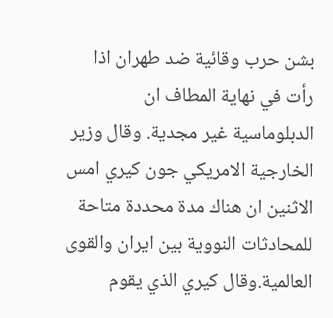بشن حرب وقائية ضد طهران اذا رأت في نهاية المطاف ان الدبلوماسية غير مجدية. وقال وزير الخارجية الامريكي جون كيري امس الاثنين ان هناك مدة محددة متاحة للمحادثات النووية بين ايران والقوى العالمية.وقال كيري الذي يقوم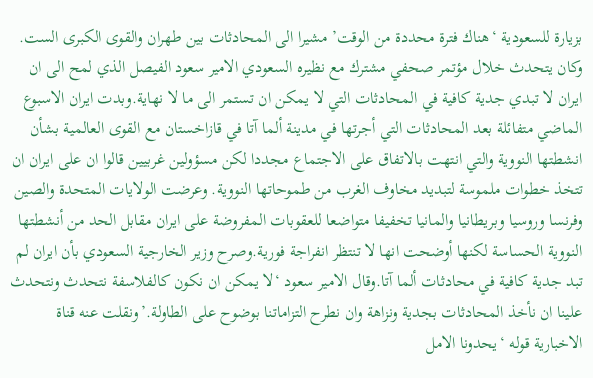بزيارة للسعودية ‘هناك فترة محددة من الوقت’ مشيرا الى المحادثات بين طهران والقوى الكبرى الست. وكان يتحدث خلال مؤتمر صحفي مشترك مع نظيره السعودي الامير سعود الفيصل الذي لمح الى ان ايران لا تبدي جدية كافية في المحادثات التي لا يمكن ان تستمر الى ما لا نهاية.وبدت ايران الاسبوع الماضي متفائلة بعد المحادثات التي أجرتها في مدينة ألما آتا في قازاخستان مع القوى العالمية بشأن انشطتها النووية والتي انتهت بالاتفاق على الاجتماع مجددا لكن مسؤولين غربيين قالوا ان على ايران ان تتخذ خطوات ملموسة لتبديد مخاوف الغرب من طموحاتها النووية. وعرضت الولايات المتحدة والصين وفرنسا وروسيا وبريطانيا والمانيا تخفيفا متواضعا للعقوبات المفروضة على ايران مقابل الحد من أنشطتها النووية الحساسة لكنها أوضحت انها لا تنتظر انفراجة فورية.وصرح وزير الخارجية السعودي بأن ايران لم تبد جدية كافية في محادثات ألما آتا.وقال الامير سعود ‘لا يمكن ان نكون كالفلاسفة نتحدث ونتحدث علينا ان نأخذ المحادثات بجدية ونزاهة وان نطرح التزاماتنا بوضوح على الطاولة.’ونقلت عنه قناة الاخبارية قوله ‘يحدونا الامل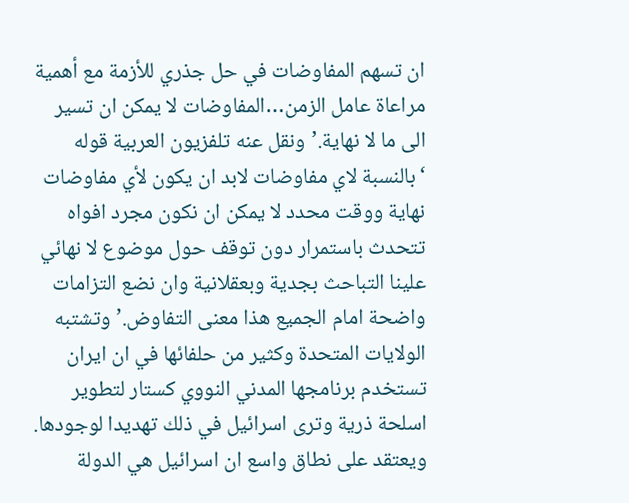ان تسهم المفاوضات في حل جذري للأزمة مع أهمية مراعاة عامل الزمن…المفاوضات لا يمكن ان تسير الى ما لا نهاية.’ونقل عنه تلفزيون العربية قوله ‘بالنسبة لاي مفاوضات لابد ان يكون لأي مفاوضات نهاية ووقت محدد لا يمكن ان نكون مجرد افواه تتحدث باستمرار دون توقف حول موضوع لا نهائي علينا التباحث بجدية وبعقلانية وان نضع التزامات واضحة امام الجميع هذا معنى التفاوض.’وتشتبه الولايات المتحدة وكثير من حلفائها في ان ايران تستخدم برنامجها المدني النووي كستار لتطوير اسلحة ذرية وترى اسرائيل في ذلك تهديدا لوجودها. ويعتقد على نطاق واسع ان اسرائيل هي الدولة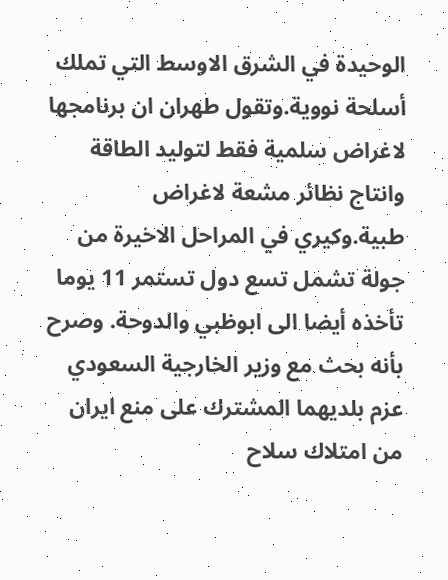الوحيدة في الشرق الاوسط التي تملك أسلحة نووية.وتقول طهران ان برنامجها لاغراض سلمية فقط لتوليد الطاقة وانتاج نظائر مشعة لاغراض طبية.وكيري في المراحل الاخيرة من جولة تشمل تسع دول تستمر 11 يوما تأخذه أيضا الى ابوظبي والدوحة. وصرح بأنه بحث مع وزير الخارجية السعودي عزم بلديهما المشترك على منع ايران من امتلاك سلاح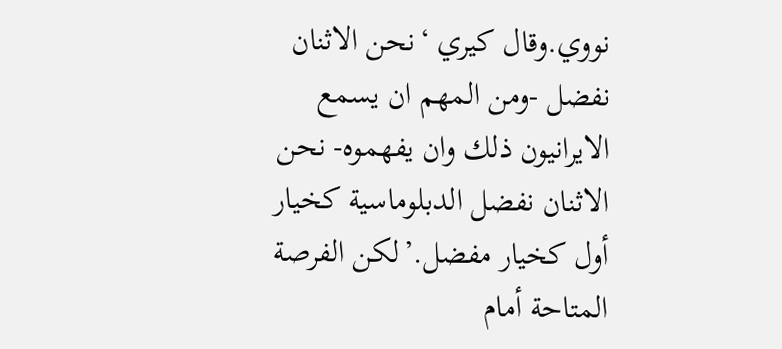نووي.وقال كيري ‘نحن الاثنان نفضل -ومن المهم ان يسمع الايرانيون ذلك وان يفهموه- نحن الاثنان نفضل الدبلوماسية كخيار أول كخيار مفضل.’لكن الفرصة المتاحة أمام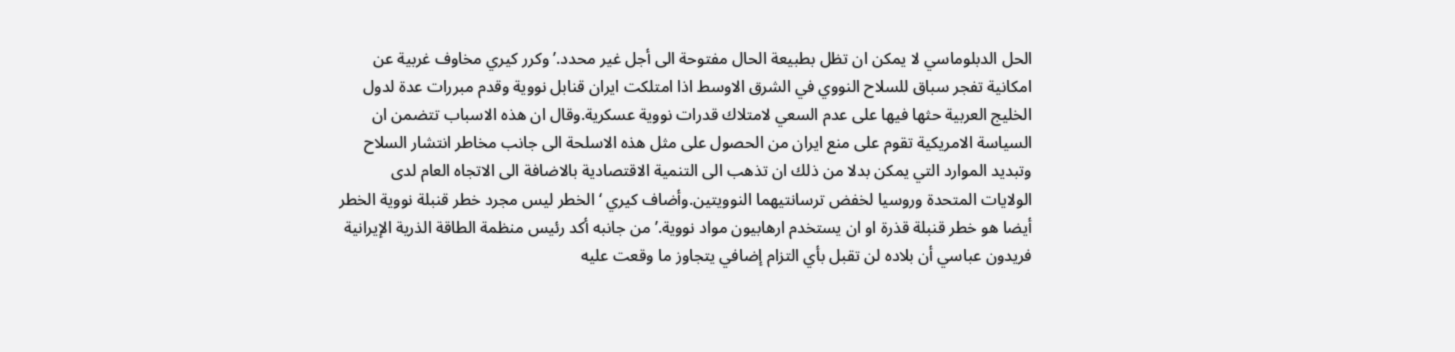الحل الدبلوماسي لا يمكن ان تظل بطبيعة الحال مفتوحة الى أجل غير محدد.’وكرر كيري مخاوف غربية عن امكانية تفجر سباق للسلاح النووي في الشرق الاوسط اذا امتلكت ايران قنابل نووية وقدم مبررات عدة لدول الخليج العربية حثها فيها على عدم السعي لامتلاك قدرات نووية عسكرية.وقال ان هذه الاسباب تتضمن ان السياسة الامريكية تقوم على منع ايران من الحصول على مثل هذه الاسلحة الى جانب مخاطر انتشار السلاح وتبديد الموارد التي يمكن بدلا من ذلك ان تذهب الى التنمية الاقتصادية بالاضافة الى الاتجاه العام لدى الولايات المتحدة وروسيا لخفض ترسانتيهما النوويتين.وأضاف كيري ‘الخطر ليس مجرد خطر قنبلة نووية الخطر أيضا هو خطر قنبلة قذرة او ان يستخدم ارهابيون مواد نووية.’ من جانبه أكد رئيس منظمة الطاقة الذرية الإيرانية فريدون عباسي أن بلاده لن تقبل بأي التزام إضافي يتجاوز ما وقعت عليه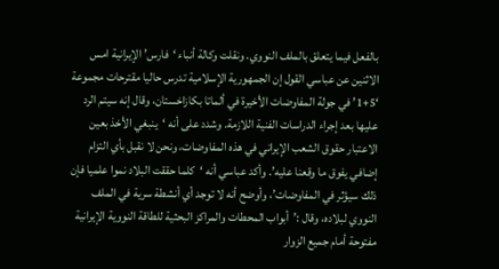بالفعل فيما يتعلق بالملف النووي. ونقلت وكالة أنباء ‘فارس’ الإيرانية امس الاثنين عن عباسي القول إن الجمهورية الإسلامية تدرس حاليا مقترحات مجموعة ‘5+1’ في جولة المفاوضات الأخيرة في ألماتا بكازاخستان، وقال إنه سيتم الرد عليها بعد إجراء الدراسات الفنية اللازمة. وشدد على أنه ‘ينبغي الأخذ بعين الاعتبار حقوق الشعب الإيراني في هذه المفاوضات، ونحن لا نقبل بأي التزام إضافي يفوق ما وقعنا عليه’. وأكد عباسي أنه ‘كلما حققت البلاد نموا علميا فإن ذلك سيؤثر في المفاوضات’، وأوضح أنه لا توجد أي أنشطة سرية في الملف النووي لبلاده، وقال :’أبواب المحطات والمراكز البحثية للطاقة النووية الإيرانية مفتوحة أمام جميع الزوار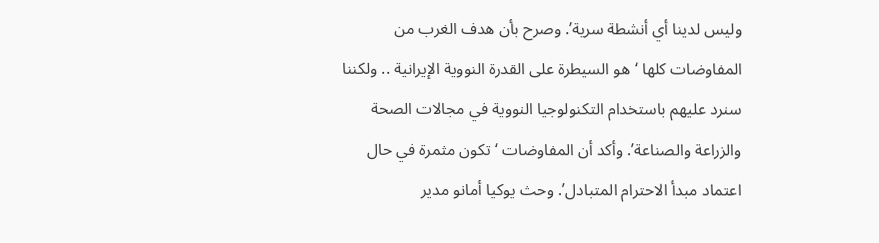وليس لدينا أي أنشطة سرية’. وصرح بأن هدف الغرب من المفاوضات كلها ‘هو السيطرة على القدرة النووية الإيرانية .. ولكننا سنرد عليهم باستخدام التكنولوجيا النووية في مجالات الصحة والزراعة والصناعة’. وأكد أن المفاوضات ‘تكون مثمرة في حال اعتماد مبدأ الاحترام المتبادل’. وحث يوكيا أمانو مدير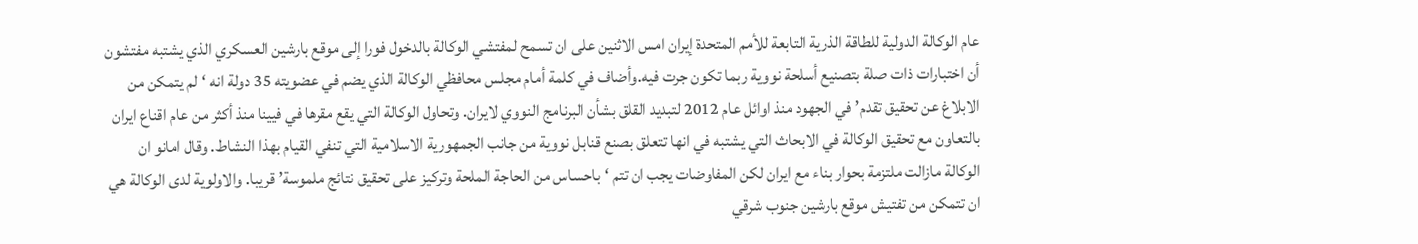عام الوكالة الدولية للطاقة الذرية التابعة للأمم المتحدة إيران امس الاثنين على ان تسمح لمفتشي الوكالة بالدخول فورا إلى موقع بارشين العسكري الذي يشتبه مفتشون أن اختبارات ذات صلة بتصنيع أسلحة نووية ربما تكون جرت فيه.وأضاف في كلمة أمام مجلس محافظي الوكالة الذي يضم في عضويته 35 دولة انه ‘لم يتمكن من الابلاغ عن تحقيق تقدم’ في الجهود منذ اوائل عام 2012 لتبديد القلق بشأن البرنامج النووي لايران. وتحاول الوكالة التي يقع مقرها في فيينا منذ أكثر من عام اقناع ايران بالتعاون مع تحقيق الوكالة في الابحاث التي يشتبه في انها تتعلق بصنع قنابل نووية من جانب الجمهورية الاسلامية التي تنفي القيام بهذا النشاط. وقال امانو ان الوكالة مازالت ملتزمة بحوار بناء مع ايران لكن المفاوضات يجب ان تتم ‘باحساس من الحاجة الملحة وتركيز على تحقيق نتائج ملموسة’ قريبا. والاولوية لدى الوكالة هي ان تتمكن من تفتيش موقع بارشين جنوب شرقي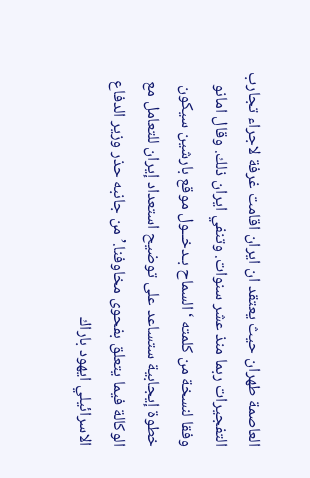العاصمة طهران حيث يعتقد ان ايران اقامت غرفة لاجراء تجارب التفجيرات ربما منذ عشر سنوات. وتنفي ايران ذلك. وقال امانو وفقا لنسخة من كلمته ‘السماح بـدخــول موقع بارشين سيكون خطوة إيجابية ستساعد على توضيح استعداد إيران للتعامل مع الوكالة فيما يتعلق بفحوى مخاوفنا.’ من جانبه حذر وزير الدفاع الاسرائيلي ايهود باراك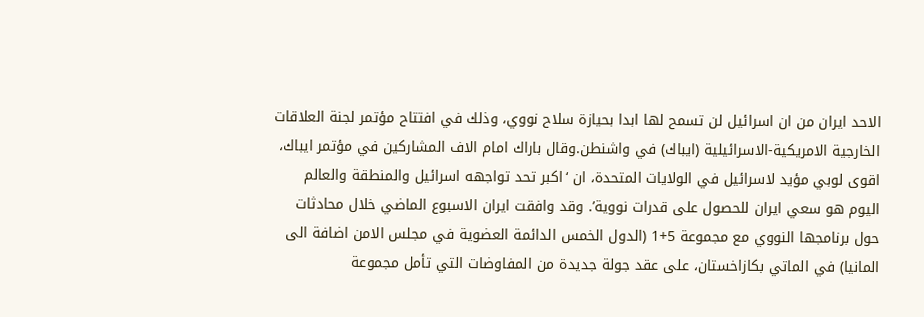الاحد ايران من ان اسرائيل لن تسمح لها ابدا بحيازة سلاح نووي، وذلك في افتتاح مؤتمر لجنة العلاقات الخارجية الامريكية-الاسرائيلية (ايباك) في واشنطن.وقال باراك امام الاف المشاركين في مؤتمر ايباك، اقوى لوبي مؤيد لاسرائيل في الولايات المتحدة، ان ‘اكبر تحد تواجهه اسرائيل والمنطقة والعالم اليوم هو سعي ايران للحصول على قدرات نووية’. وقد وافقت ايران الاسبوع الماضي خلال محادثات حول برنامجها النووي مع مجموعة 5+1 (الدول الخمس الدائمة العضوية في مجلس الامن اضافة الى المانيا) في الماتي بكازاخستان، على عقد جولة جديدة من المفاوضات التي تأمل مجموعة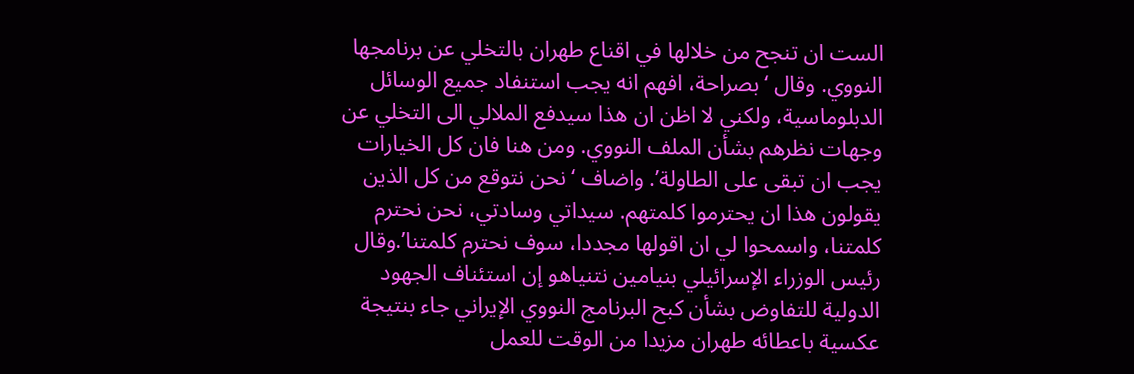الست ان تنجح من خلالها في اقناع طهران بالتخلي عن برنامجها النووي. وقال ‘بصراحة، افهم انه يجب استنفاد جميع الوسائل الدبلوماسية، ولكني لا اظن ان هذا سيدفع الملالي الى التخلي عن وجهات نظرهم بشأن الملف النووي. ومن هنا فان كل الخيارات يجب ان تبقى على الطاولة’. واضاف ‘نحن نتوقع من كل الذين يقولون هذا ان يحترموا كلمتهم. سيداتي وسادتي، نحن نحترم كلمتنا، واسمحوا لي ان اقولها مجددا، سوف نحترم كلمتنا’.وقال رئيس الوزراء الإسرائيلي بنيامين نتنياهو إن استئناف الجهود الدولية للتفاوض بشأن كبح البرنامج النووي الإيراني جاء بنتيجة عكسية باعطائه طهران مزيدا من الوقت للعمل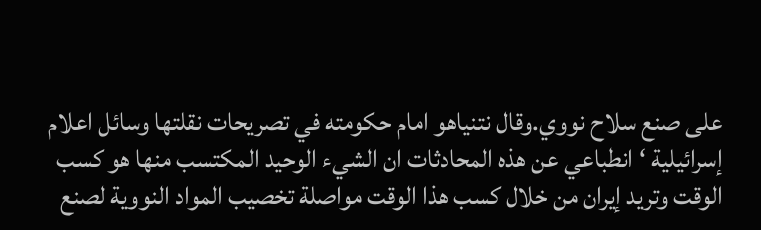على صنع سلاح نووي.وقال نتنياهو امام حكومته في تصريحات نقلتها وسائل اعلام إسرائيلية ‘انطباعي عن هذه المحادثات ان الشيء الوحيد المكتسب منها هو كسب الوقت وتريد إيران من خلال كسب هذا الوقت مواصلة تخصيب المواد النووية لصنع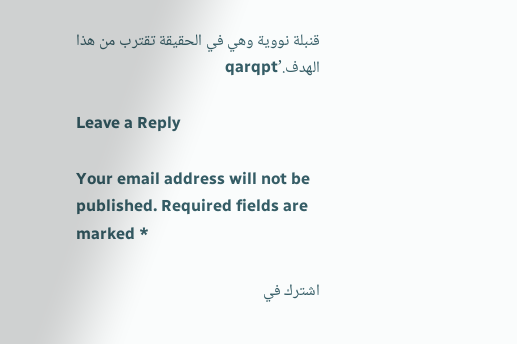قنبلة نووية وهي في الحقيقة تقترب من هذا الهدف.’qarqpt

Leave a Reply

Your email address will not be published. Required fields are marked *

اشترك في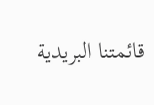قائمتنا البريدية